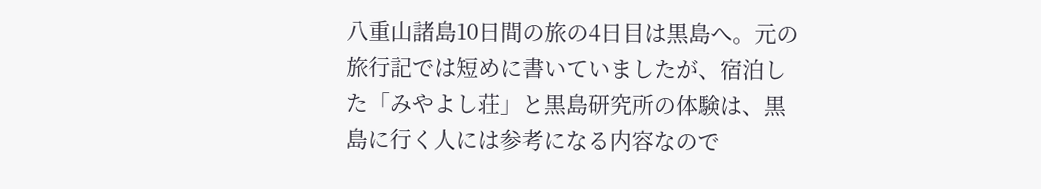八重山諸島10日間の旅の4日目は黒島へ。元の旅行記では短めに書いていましたが、宿泊した「みやよし荘」と黒島研究所の体験は、黒島に行く人には参考になる内容なので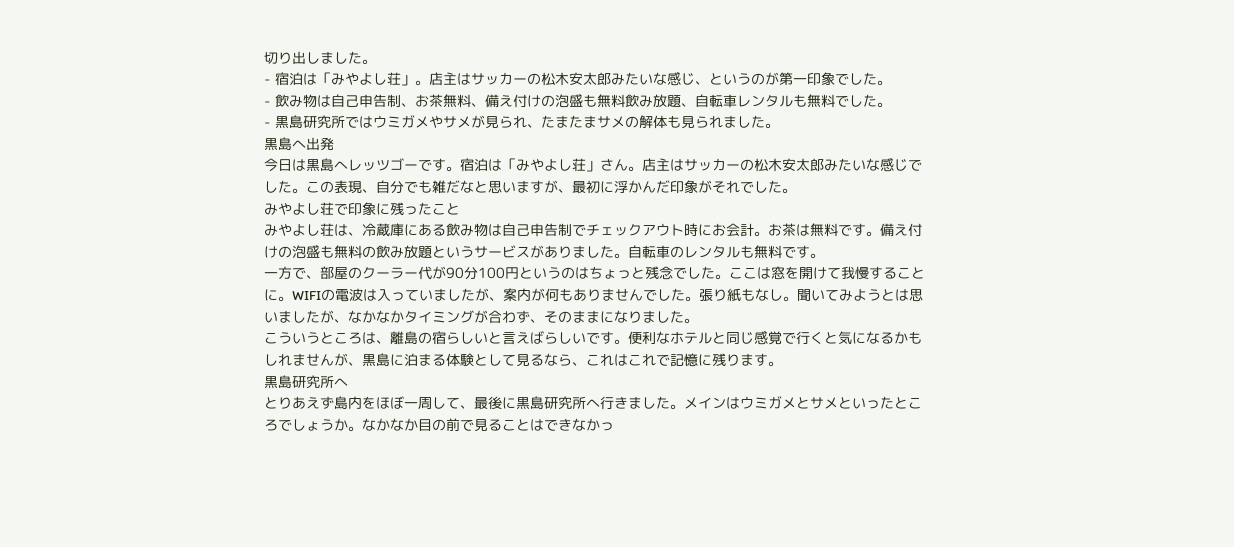切り出しました。
- 宿泊は「みやよし荘」。店主はサッカーの松木安太郎みたいな感じ、というのが第一印象でした。
- 飲み物は自己申告制、お茶無料、備え付けの泡盛も無料飲み放題、自転車レンタルも無料でした。
- 黒島研究所ではウミガメやサメが見られ、たまたまサメの解体も見られました。
黒島へ出発
今日は黒島へレッツゴーです。宿泊は「みやよし荘」さん。店主はサッカーの松木安太郎みたいな感じでした。この表現、自分でも雑だなと思いますが、最初に浮かんだ印象がそれでした。
みやよし荘で印象に残ったこと
みやよし荘は、冷蔵庫にある飲み物は自己申告制でチェックアウト時にお会計。お茶は無料です。備え付けの泡盛も無料の飲み放題というサービスがありました。自転車のレンタルも無料です。
一方で、部屋のクーラー代が90分100円というのはちょっと残念でした。ここは窓を開けて我慢することに。WIFIの電波は入っていましたが、案内が何もありませんでした。張り紙もなし。聞いてみようとは思いましたが、なかなかタイミングが合わず、そのままになりました。
こういうところは、離島の宿らしいと言えばらしいです。便利なホテルと同じ感覚で行くと気になるかもしれませんが、黒島に泊まる体験として見るなら、これはこれで記憶に残ります。
黒島研究所へ
とりあえず島内をほぼ一周して、最後に黒島研究所へ行きました。メインはウミガメとサメといったところでしょうか。なかなか目の前で見ることはできなかっ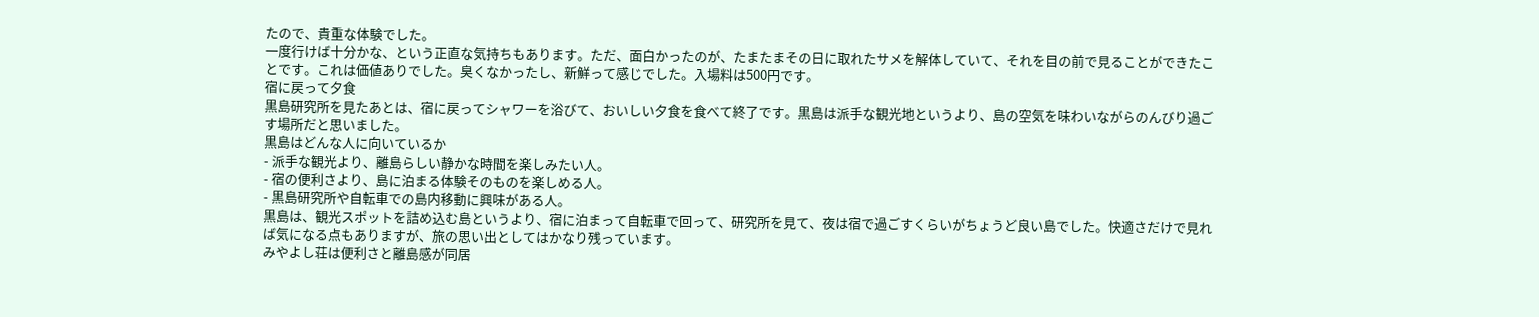たので、貴重な体験でした。
一度行けば十分かな、という正直な気持ちもあります。ただ、面白かったのが、たまたまその日に取れたサメを解体していて、それを目の前で見ることができたことです。これは価値ありでした。臭くなかったし、新鮮って感じでした。入場料は500円です。
宿に戻って夕食
黒島研究所を見たあとは、宿に戻ってシャワーを浴びて、おいしい夕食を食べて終了です。黒島は派手な観光地というより、島の空気を味わいながらのんびり過ごす場所だと思いました。
黒島はどんな人に向いているか
- 派手な観光より、離島らしい静かな時間を楽しみたい人。
- 宿の便利さより、島に泊まる体験そのものを楽しめる人。
- 黒島研究所や自転車での島内移動に興味がある人。
黒島は、観光スポットを詰め込む島というより、宿に泊まって自転車で回って、研究所を見て、夜は宿で過ごすくらいがちょうど良い島でした。快適さだけで見れば気になる点もありますが、旅の思い出としてはかなり残っています。
みやよし荘は便利さと離島感が同居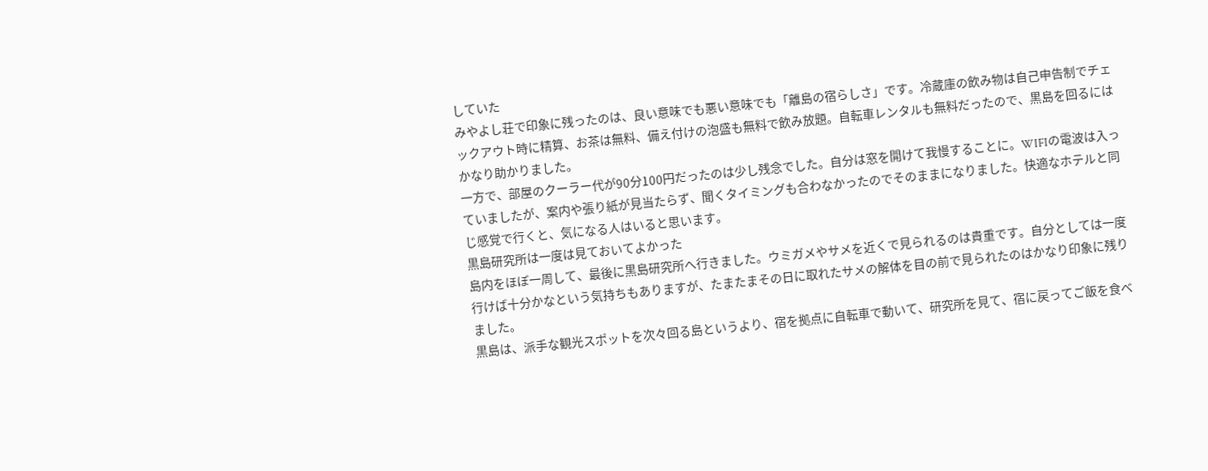していた
みやよし荘で印象に残ったのは、良い意味でも悪い意味でも「離島の宿らしさ」です。冷蔵庫の飲み物は自己申告制でチェックアウト時に精算、お茶は無料、備え付けの泡盛も無料で飲み放題。自転車レンタルも無料だったので、黒島を回るにはかなり助かりました。
一方で、部屋のクーラー代が90分100円だったのは少し残念でした。自分は窓を開けて我慢することに。WIFIの電波は入っていましたが、案内や張り紙が見当たらず、聞くタイミングも合わなかったのでそのままになりました。快適なホテルと同じ感覚で行くと、気になる人はいると思います。
黒島研究所は一度は見ておいてよかった
島内をほぼ一周して、最後に黒島研究所へ行きました。ウミガメやサメを近くで見られるのは貴重です。自分としては一度行けば十分かなという気持ちもありますが、たまたまその日に取れたサメの解体を目の前で見られたのはかなり印象に残りました。
黒島は、派手な観光スポットを次々回る島というより、宿を拠点に自転車で動いて、研究所を見て、宿に戻ってご飯を食べ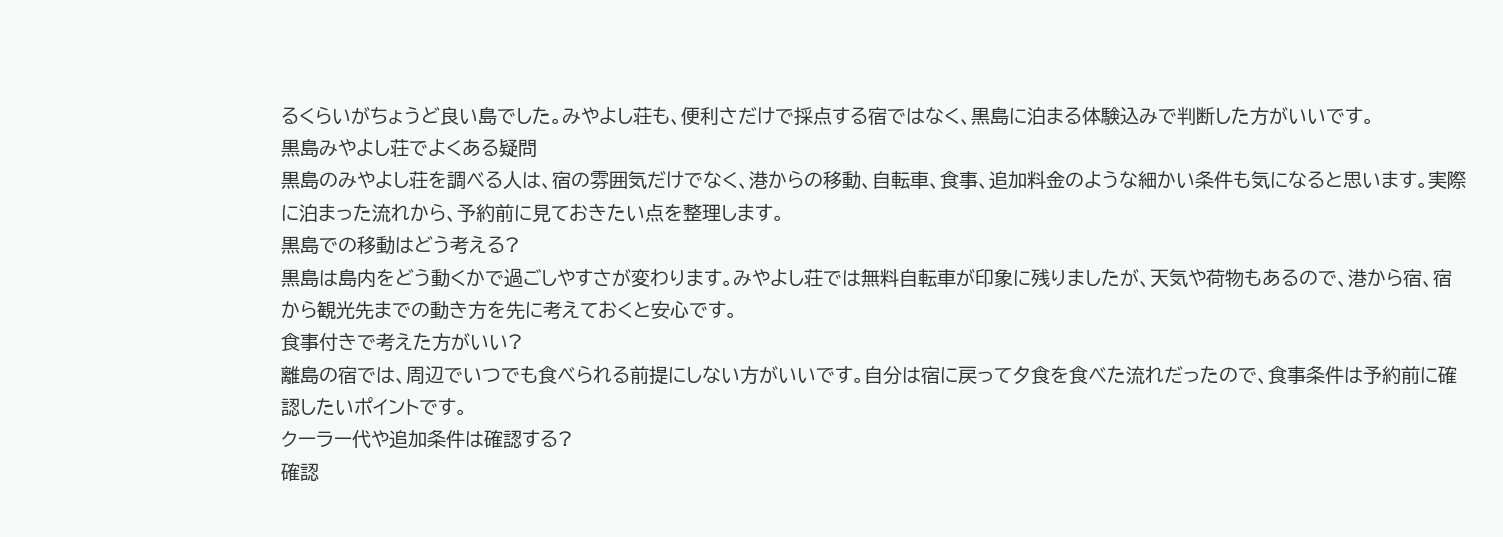るくらいがちょうど良い島でした。みやよし荘も、便利さだけで採点する宿ではなく、黒島に泊まる体験込みで判断した方がいいです。
黒島みやよし荘でよくある疑問
黒島のみやよし荘を調べる人は、宿の雰囲気だけでなく、港からの移動、自転車、食事、追加料金のような細かい条件も気になると思います。実際に泊まった流れから、予約前に見ておきたい点を整理します。
黒島での移動はどう考える?
黒島は島内をどう動くかで過ごしやすさが変わります。みやよし荘では無料自転車が印象に残りましたが、天気や荷物もあるので、港から宿、宿から観光先までの動き方を先に考えておくと安心です。
食事付きで考えた方がいい?
離島の宿では、周辺でいつでも食べられる前提にしない方がいいです。自分は宿に戻って夕食を食べた流れだったので、食事条件は予約前に確認したいポイントです。
クーラー代や追加条件は確認する?
確認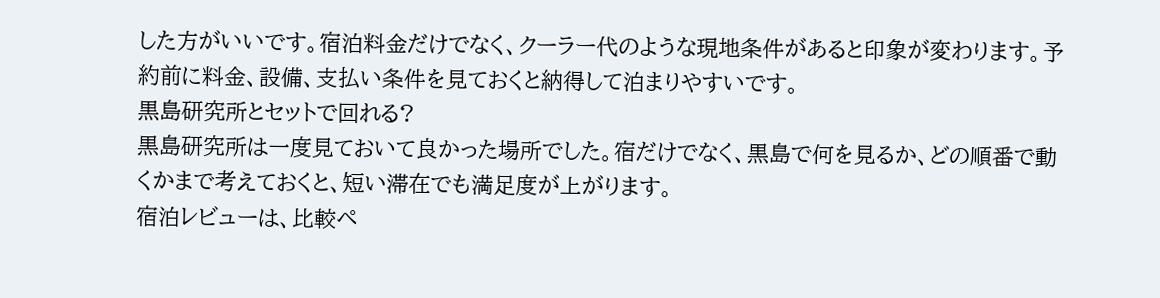した方がいいです。宿泊料金だけでなく、クーラー代のような現地条件があると印象が変わります。予約前に料金、設備、支払い条件を見ておくと納得して泊まりやすいです。
黒島研究所とセットで回れる?
黒島研究所は一度見ておいて良かった場所でした。宿だけでなく、黒島で何を見るか、どの順番で動くかまで考えておくと、短い滞在でも満足度が上がります。
宿泊レビューは、比較ペ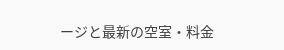ージと最新の空室・料金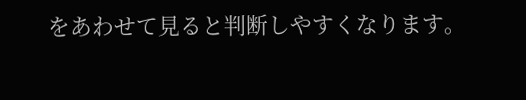をあわせて見ると判断しやすくなります。